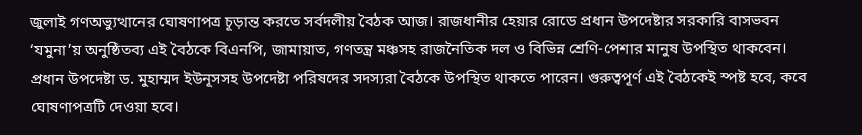জুলাই গণঅভ্যুত্থানের ঘোষণাপত্র চূড়ান্ত করতে সর্বদলীয় বৈঠক আজ। রাজধানীর হেয়ার রোডে প্রধান উপদেষ্টার সরকারি বাসভবন ‘যমুনা’য় অনুষ্ঠিতব্য এই বৈঠকে বিএনপি, জামায়াত, গণতন্ত্র মঞ্চসহ রাজনৈতিক দল ও বিভিন্ন শ্রেণি-পেশার মানুষ উপস্থিত থাকবেন। প্রধান উপদেষ্টা ড. মুহাম্মদ ইউনূসসহ উপদেষ্টা পরিষদের সদস্যরা বৈঠকে উপস্থিত থাকতে পারেন। গুরুত্বপূর্ণ এই বৈঠকেই স্পষ্ট হবে, কবে ঘোষণাপত্রটি দেওয়া হবে।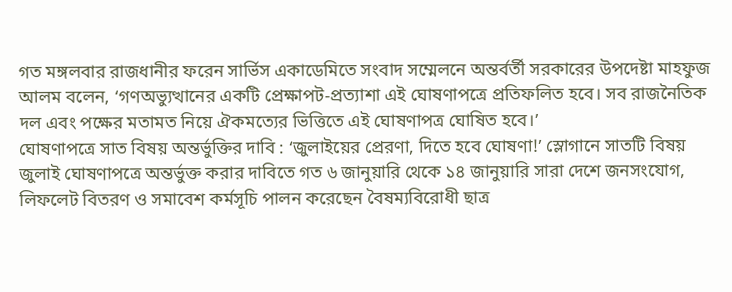গত মঙ্গলবার রাজধানীর ফরেন সার্ভিস একাডেমিতে সংবাদ সম্মেলনে অন্তর্বর্তী সরকারের উপদেষ্টা মাহফুজ আলম বলেন, ‘গণঅভ্যুত্থানের একটি প্রেক্ষাপট-প্রত্যাশা এই ঘোষণাপত্রে প্রতিফলিত হবে। সব রাজনৈতিক দল এবং পক্ষের মতামত নিয়ে ঐকমত্যের ভিত্তিতে এই ঘোষণাপত্র ঘোষিত হবে।’
ঘোষণাপত্রে সাত বিষয় অন্তর্ভুক্তির দাবি : ‘জুলাইয়ের প্রেরণা, দিতে হবে ঘোষণা!’ স্লোগানে সাতটি বিষয় জুলাই ঘোষণাপত্রে অন্তর্ভুক্ত করার দাবিতে গত ৬ জানুয়ারি থেকে ১৪ জানুয়ারি সারা দেশে জনসংযোগ, লিফলেট বিতরণ ও সমাবেশ কর্মসূচি পালন করেছেন বৈষম্যবিরোধী ছাত্র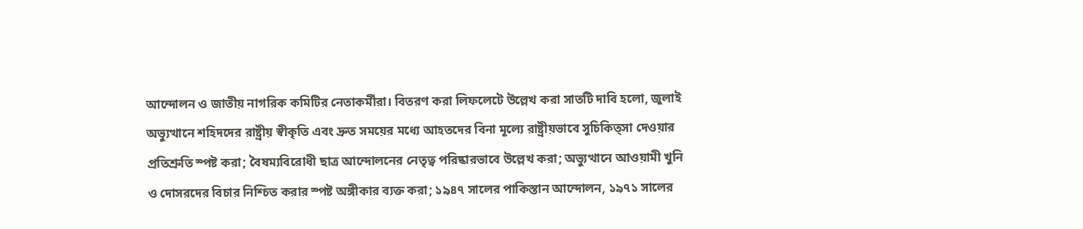আন্দোলন ও জাতীয় নাগরিক কমিটির নেতাকর্মীরা। বিতরণ করা লিফলেটে উল্লেখ করা সাতটি দাবি হলো, জুলাই অভ্যুত্থানে শহিদদের রাষ্ট্রীয় স্বীকৃতি এবং দ্রুত সময়ের মধ্যে আহতদের বিনা মূল্যে রাষ্ট্রীয়ভাবে সুচিকিত্সা দেওয়ার প্রতিশ্রুতি স্পষ্ট করা; বৈষম্যবিরোধী ছাত্র আন্দোলনের নেতৃত্ব পরিষ্কারভাবে উল্লেখ করা; অভ্যুত্থানে আওয়ামী খুনি ও দোসরদের বিচার নিশ্চিত করার স্পষ্ট অঙ্গীকার ব্যক্ত করা; ১৯৪৭ সালের পাকিস্তান আন্দোলন, ১৯৭১ সালের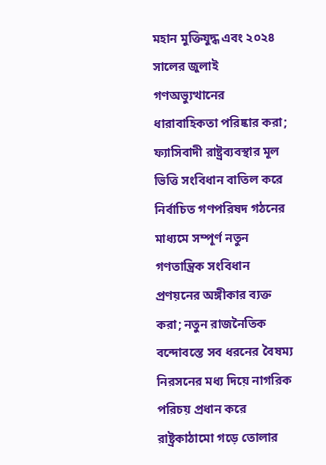মহান মুক্তিযুদ্ধ এবং ২০২৪ সালের জুলাই গণঅভ্যুত্থানের ধারাবাহিকতা পরিষ্কার করা; ফ্যাসিবাদী রাষ্ট্রব্যবস্থার মূল ভিত্তি সংবিধান বাতিল করে নির্বাচিত গণপরিষদ গঠনের মাধ্যমে সম্পূর্ণ নতুন গণতান্ত্রিক সংবিধান প্রণয়নের অঙ্গীকার ব্যক্ত করা; নতুন রাজনৈতিক বন্দোবস্তে সব ধরনের বৈষম্য নিরসনের মধ্য দিয়ে নাগরিক পরিচয় প্রধান করে রাষ্ট্রকাঠামো গড়ে তোলার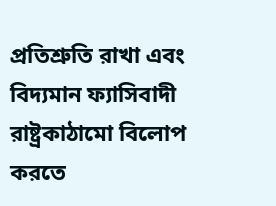প্রতিশ্রুতি রাখা এবং বিদ্যমান ফ্যাসিবাদী রাষ্ট্রকাঠামো বিলোপ করতে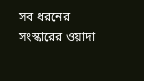সব ধরনের সংস্কারের ওয়াদা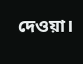দেওয়া।